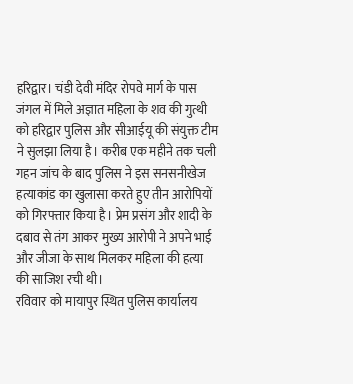हरिद्वार। चंडी देवी मंदिर रोपवे मार्ग के पास जंगल में मिले अज्ञात महिला के शव की गुत्थी को हरिद्वार पुलिस और सीआईयू की संयुक्त टीम ने सुलझा लिया है। करीब एक महीने तक चली गहन जांच के बाद पुलिस ने इस सनसनीखेज हत्याकांड का खुलासा करते हुए तीन आरोपियों को गिरफ्तार किया है। प्रेम प्रसंग और शादी के दबाव से तंग आकर मुख्य आरोपी ने अपने भाई और जीजा के साथ मिलकर महिला की हत्या की साजिश रची थी।
रविवार को मायापुर स्थित पुलिस कार्यालय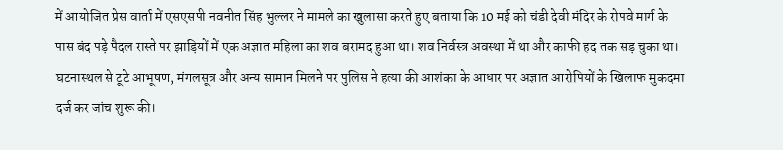में आयोजित प्रेस वार्ता में एसएसपी नवनीत सिंह भुल्लर ने मामले का खुलासा करते हुए बताया कि 10 मई को चंडी देवी मंदिर के रोपवे मार्ग के पास बंद पड़े पैदल रास्ते पर झाड़ियों में एक अज्ञात महिला का शव बरामद हुआ था। शव निर्वस्त्र अवस्था में था और काफी हद तक सड़ चुका था। घटनास्थल से टूटे आभूषण, मंगलसूत्र और अन्य सामान मिलने पर पुलिस ने हत्या की आशंका के आधार पर अज्ञात आरोपियों के खिलाफ मुकदमा दर्ज कर जांच शुरू की।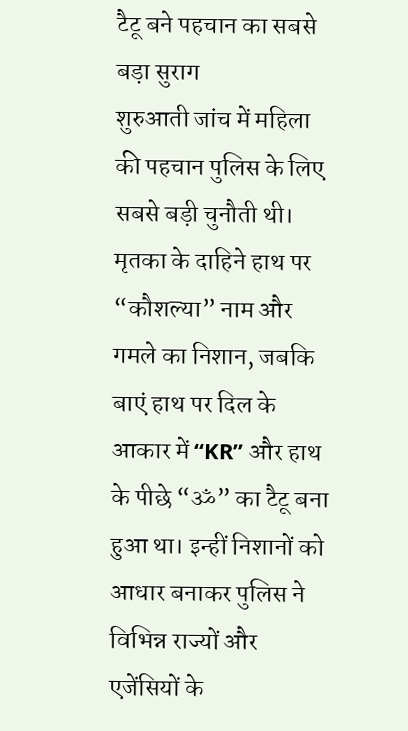टैटू बने पहचान का सबसे बड़ा सुराग
शुरुआती जांच में महिला की पहचान पुलिस के लिए सबसे बड़ी चुनौती थी। मृतका के दाहिने हाथ पर “कौशल्या” नाम और गमले का निशान, जबकि बाएं हाथ पर दिल के आकार में “KR” और हाथ के पीछे “ॐ” का टैटू बना हुआ था। इन्हीं निशानों को आधार बनाकर पुलिस ने विभिन्न राज्यों और एजेंसियों के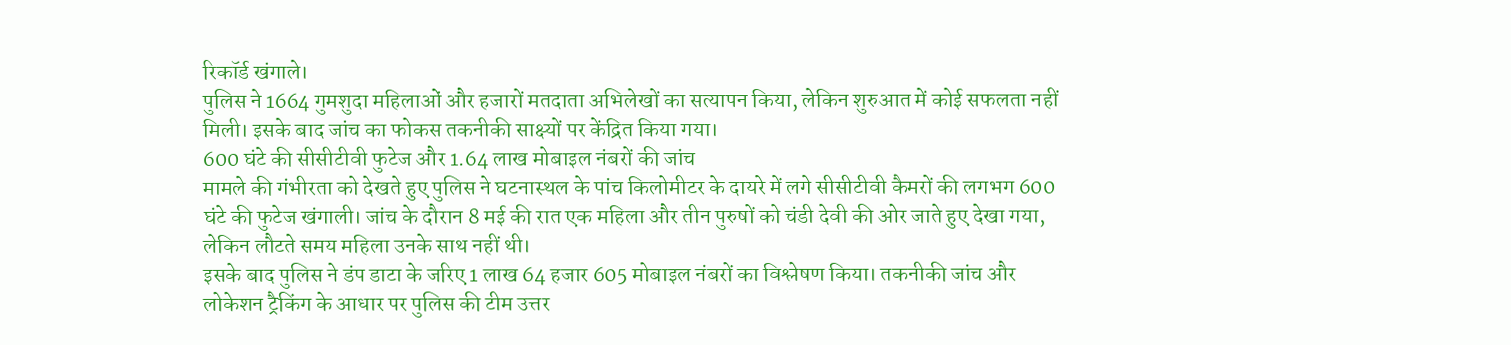रिकॉर्ड खंगाले।
पुलिस ने 1664 गुमशुदा महिलाओं और हजारों मतदाता अभिलेखों का सत्यापन किया, लेकिन शुरुआत में कोई सफलता नहीं मिली। इसके बाद जांच का फोकस तकनीकी साक्ष्यों पर केंद्रित किया गया।
600 घंटे की सीसीटीवी फुटेज और 1.64 लाख मोबाइल नंबरों की जांच
मामले की गंभीरता को देखते हुए पुलिस ने घटनास्थल के पांच किलोमीटर के दायरे में लगे सीसीटीवी कैमरों की लगभग 600 घंटे की फुटेज खंगाली। जांच के दौरान 8 मई की रात एक महिला और तीन पुरुषों को चंडी देवी की ओर जाते हुए देखा गया, लेकिन लौटते समय महिला उनके साथ नहीं थी।
इसके बाद पुलिस ने डंप डाटा के जरिए 1 लाख 64 हजार 605 मोबाइल नंबरों का विश्लेषण किया। तकनीकी जांच और लोकेशन ट्रैकिंग के आधार पर पुलिस की टीम उत्तर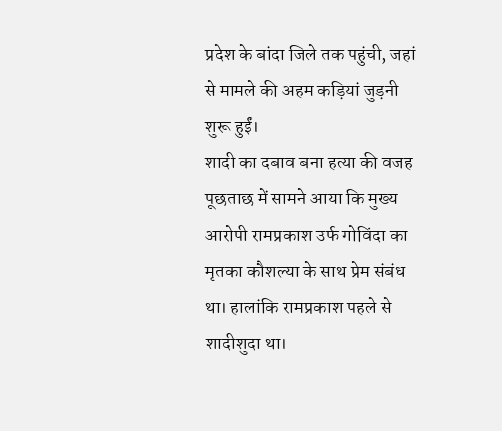प्रदेश के बांदा जिले तक पहुंची, जहां से मामले की अहम कड़ियां जुड़नी शुरू हुईं।
शादी का दबाव बना हत्या की वजह
पूछताछ में सामने आया कि मुख्य आरोपी रामप्रकाश उर्फ गोविंदा का मृतका कौशल्या के साथ प्रेम संबंध था। हालांकि रामप्रकाश पहले से शादीशुदा था।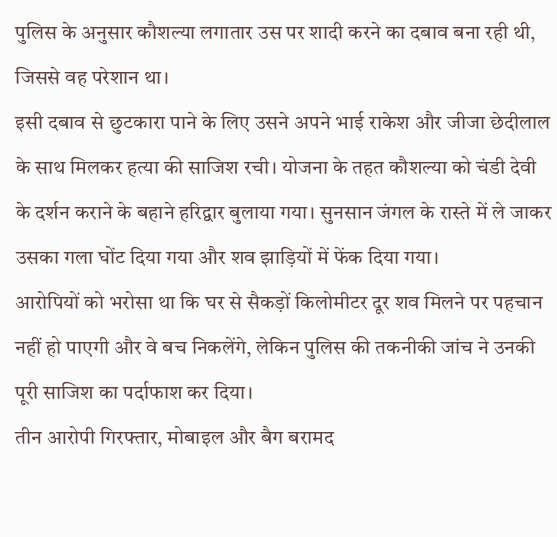पुलिस के अनुसार कौशल्या लगातार उस पर शादी करने का दबाव बना रही थी, जिससे वह परेशान था।
इसी दबाव से छुटकारा पाने के लिए उसने अपने भाई राकेश और जीजा छेदीलाल के साथ मिलकर हत्या की साजिश रची। योजना के तहत कौशल्या को चंडी देवी के दर्शन कराने के बहाने हरिद्वार बुलाया गया। सुनसान जंगल के रास्ते में ले जाकर उसका गला घोंट दिया गया और शव झाड़ियों में फेंक दिया गया।
आरोपियों को भरोसा था कि घर से सैकड़ों किलोमीटर दूर शव मिलने पर पहचान नहीं हो पाएगी और वे बच निकलेंगे, लेकिन पुलिस की तकनीकी जांच ने उनकी पूरी साजिश का पर्दाफाश कर दिया।
तीन आरोपी गिरफ्तार, मोबाइल और बैग बरामद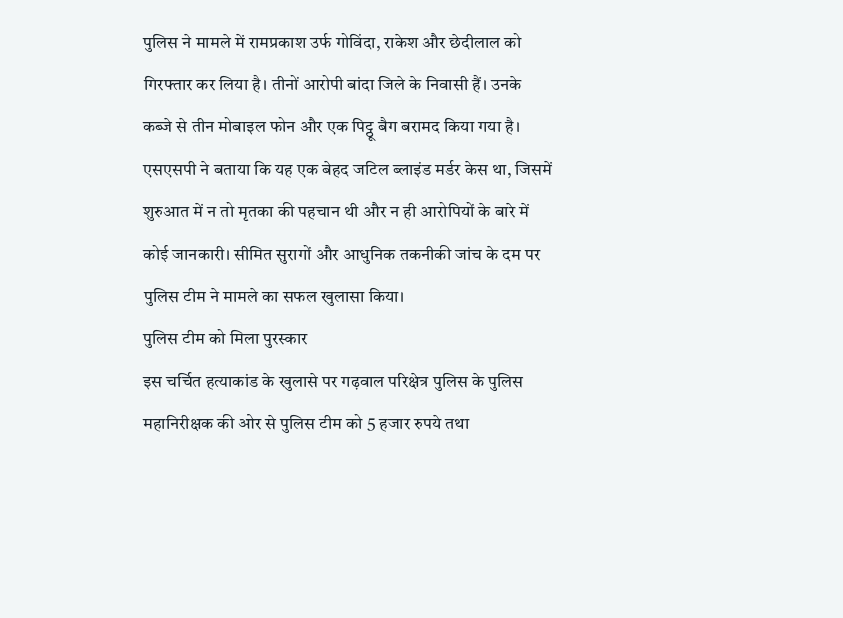पुलिस ने मामले में रामप्रकाश उर्फ गोविंदा, राकेश और छेदीलाल को गिरफ्तार कर लिया है। तीनों आरोपी बांदा जिले के निवासी हैं। उनके कब्जे से तीन मोबाइल फोन और एक पिट्ठू बैग बरामद किया गया है।
एसएसपी ने बताया कि यह एक बेहद जटिल ब्लाइंड मर्डर केस था, जिसमें शुरुआत में न तो मृतका की पहचान थी और न ही आरोपियों के बारे में कोई जानकारी। सीमित सुरागों और आधुनिक तकनीकी जांच के दम पर पुलिस टीम ने मामले का सफल खुलासा किया।
पुलिस टीम को मिला पुरस्कार
इस चर्चित हत्याकांड के खुलासे पर गढ़वाल परिक्षेत्र पुलिस के पुलिस महानिरीक्षक की ओर से पुलिस टीम को 5 हजार रुपये तथा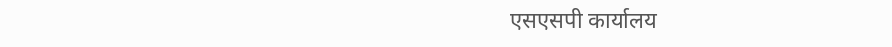एसएसपी कार्यालय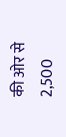की ओर से 2,500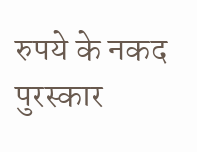रुपये के नकद पुरस्कार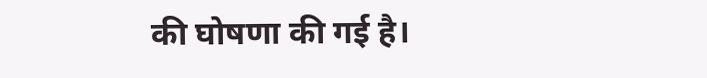की घोषणा की गई है।